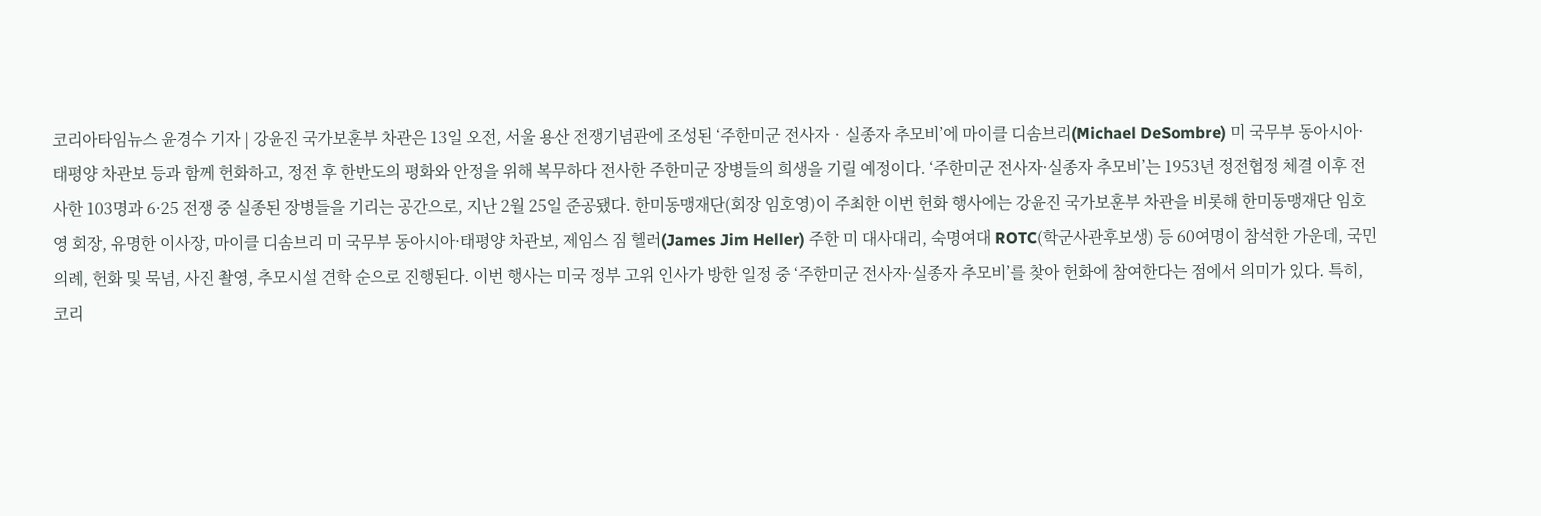코리아타임뉴스 윤경수 기자 | 강윤진 국가보훈부 차관은 13일 오전, 서울 용산 전쟁기념관에 조성된 ‘주한미군 전사자‧실종자 추모비’에 마이클 디솜브리(Michael DeSombre) 미 국무부 동아시아·태평양 차관보 등과 함께 헌화하고, 정전 후 한반도의 평화와 안정을 위해 복무하다 전사한 주한미군 장병들의 희생을 기릴 예정이다. ‘주한미군 전사자·실종자 추모비’는 1953년 정전협정 체결 이후 전사한 103명과 6·25 전쟁 중 실종된 장병들을 기리는 공간으로, 지난 2월 25일 준공됐다. 한미동맹재단(회장 임호영)이 주최한 이번 헌화 행사에는 강윤진 국가보훈부 차관을 비롯해 한미동맹재단 임호영 회장, 유명한 이사장, 마이클 디솜브리 미 국무부 동아시아·태평양 차관보, 제임스 짐 헬러(James Jim Heller) 주한 미 대사대리, 숙명여대 ROTC(학군사관후보생) 등 60여명이 참석한 가운데, 국민의례, 헌화 및 묵념, 사진 촬영, 추모시설 견학 순으로 진행된다. 이번 행사는 미국 정부 고위 인사가 방한 일정 중 ‘주한미군 전사자·실종자 추모비’를 찾아 헌화에 참여한다는 점에서 의미가 있다. 특히,
코리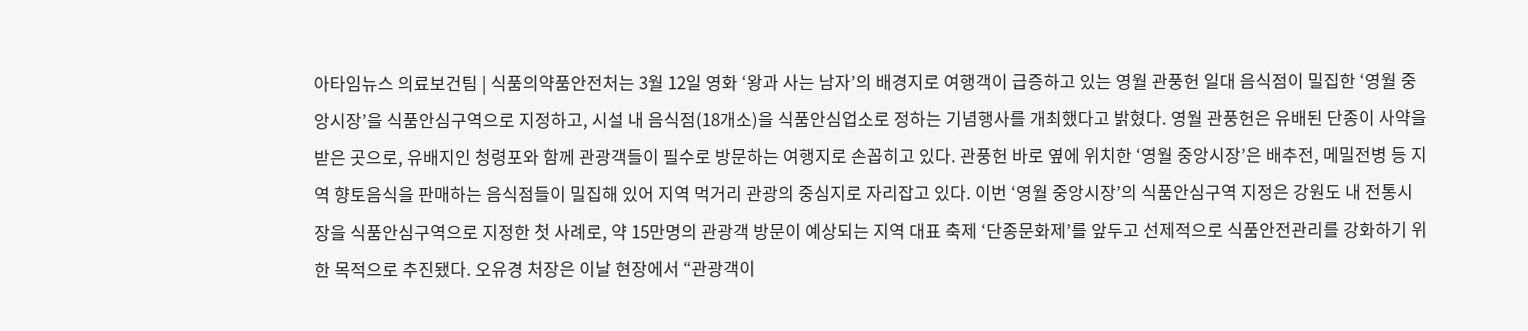아타임뉴스 의료보건팀 | 식품의약품안전처는 3월 12일 영화 ‘왕과 사는 남자’의 배경지로 여행객이 급증하고 있는 영월 관풍헌 일대 음식점이 밀집한 ‘영월 중앙시장’을 식품안심구역으로 지정하고, 시설 내 음식점(18개소)을 식품안심업소로 정하는 기념행사를 개최했다고 밝혔다. 영월 관풍헌은 유배된 단종이 사약을 받은 곳으로, 유배지인 청령포와 함께 관광객들이 필수로 방문하는 여행지로 손꼽히고 있다. 관풍헌 바로 옆에 위치한 ‘영월 중앙시장’은 배추전, 메밀전병 등 지역 향토음식을 판매하는 음식점들이 밀집해 있어 지역 먹거리 관광의 중심지로 자리잡고 있다. 이번 ‘영월 중앙시장’의 식품안심구역 지정은 강원도 내 전통시장을 식품안심구역으로 지정한 첫 사례로, 약 15만명의 관광객 방문이 예상되는 지역 대표 축제 ‘단종문화제’를 앞두고 선제적으로 식품안전관리를 강화하기 위한 목적으로 추진됐다. 오유경 처장은 이날 현장에서 “관광객이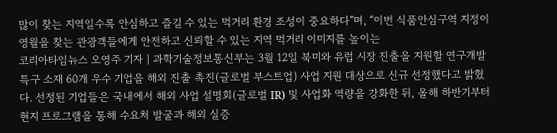많이 찾는 지역일수록 안심하고 즐길 수 있는 먹거리 환경 조성이 중요하다”며, “이번 식품안심구역 지정이 영월을 찾는 관광객들에게 안전하고 신뢰할 수 있는 지역 먹거리 이미지를 높이는
코리아타임뉴스 오영주 기자 | 과학기술정보통신부는 3월 12일 북미와 유럽 시장 진출을 지원할 연구개발특구 소재 60개 우수 기업을 해외 진출 촉진(글로벌 부스트업) 사업 지원 대상으로 신규 선정했다고 밝혔다. 선정된 기업들은 국내에서 해외 사업 설명회(글로벌 IR) 및 사업화 역량을 강화한 뒤, 올해 하반기부터 현지 프로그램을 통해 수요처 발굴과 해외 실증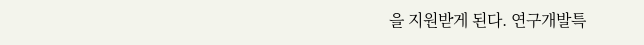을 지원받게 된다. 연구개발특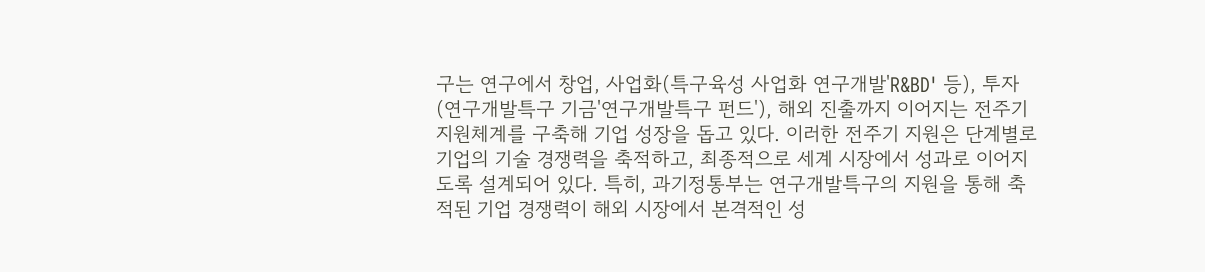구는 연구에서 창업, 사업화(특구육성 사업화 연구개발'R&BD' 등), 투자(연구개발특구 기금'연구개발특구 펀드'), 해외 진출까지 이어지는 전주기 지원체계를 구축해 기업 성장을 돕고 있다. 이러한 전주기 지원은 단계별로 기업의 기술 경쟁력을 축적하고, 최종적으로 세계 시장에서 성과로 이어지도록 설계되어 있다. 특히, 과기정통부는 연구개발특구의 지원을 통해 축적된 기업 경쟁력이 해외 시장에서 본격적인 성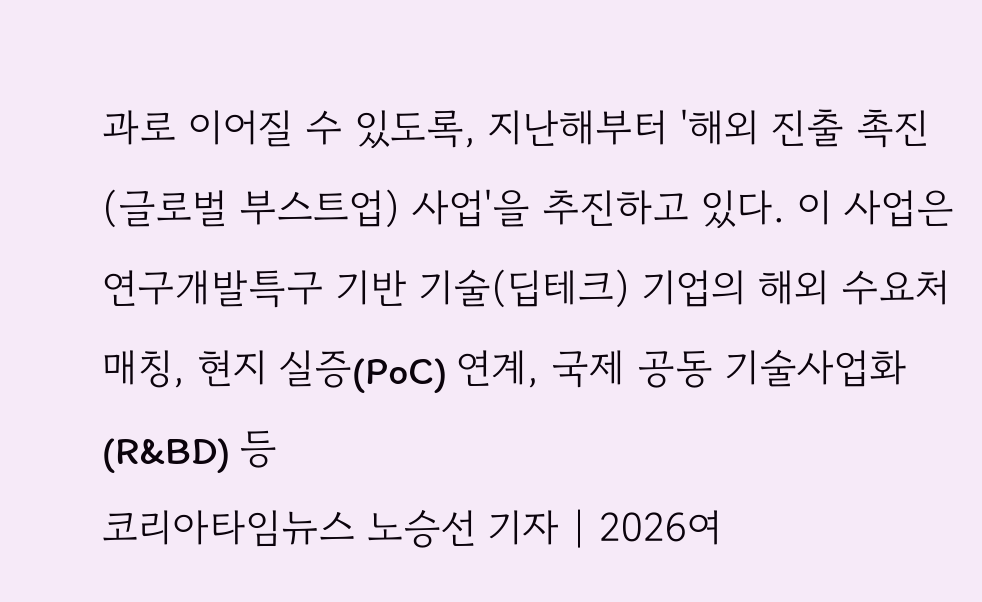과로 이어질 수 있도록, 지난해부터 '해외 진출 촉진(글로벌 부스트업) 사업'을 추진하고 있다. 이 사업은 연구개발특구 기반 기술(딥테크) 기업의 해외 수요처 매칭, 현지 실증(PoC) 연계, 국제 공동 기술사업화(R&BD) 등
코리아타임뉴스 노승선 기자 | 2026여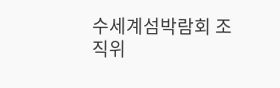수세계섬박람회 조직위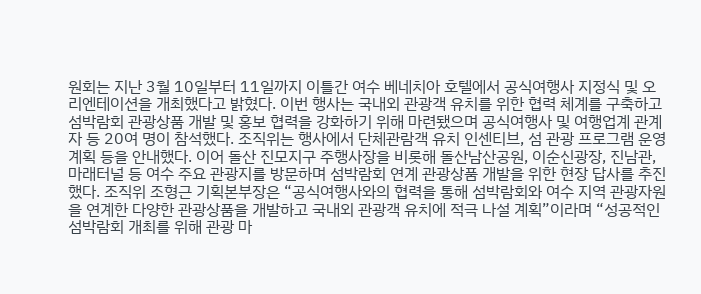원회는 지난 3월 10일부터 11일까지 이틀간 여수 베네치아 호텔에서 공식여행사 지정식 및 오리엔테이션을 개최했다고 밝혔다. 이번 행사는 국내외 관광객 유치를 위한 협력 체계를 구축하고 섬박람회 관광상품 개발 및 홍보 협력을 강화하기 위해 마련됐으며 공식여행사 및 여행업계 관계자 등 20여 명이 참석했다. 조직위는 행사에서 단체관람객 유치 인센티브, 섬 관광 프로그램 운영 계획 등을 안내했다. 이어 돌산 진모지구 주행사장을 비롯해 돌산남산공원, 이순신광장, 진남관, 마래터널 등 여수 주요 관광지를 방문하며 섬박람회 연계 관광상품 개발을 위한 현장 답사를 추진했다. 조직위 조형근 기획본부장은 “공식여행사와의 협력을 통해 섬박람회와 여수 지역 관광자원을 연계한 다양한 관광상품을 개발하고 국내외 관광객 유치에 적극 나설 계획”이라며 “성공적인 섬박람회 개최를 위해 관광 마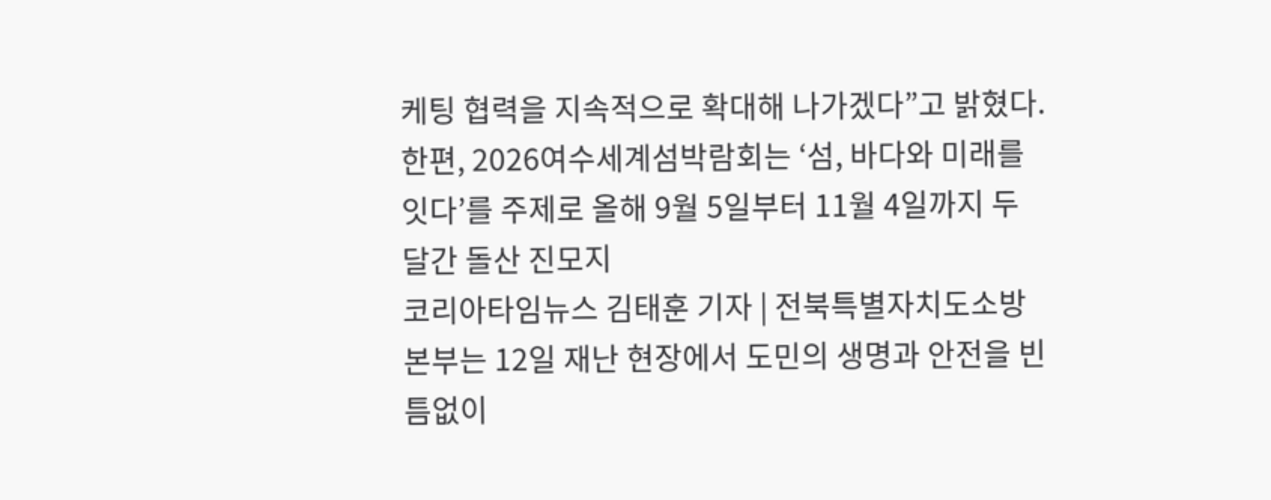케팅 협력을 지속적으로 확대해 나가겠다”고 밝혔다. 한편, 2026여수세계섬박람회는 ‘섬, 바다와 미래를 잇다’를 주제로 올해 9월 5일부터 11월 4일까지 두 달간 돌산 진모지
코리아타임뉴스 김태훈 기자 | 전북특별자치도소방본부는 12일 재난 현장에서 도민의 생명과 안전을 빈틈없이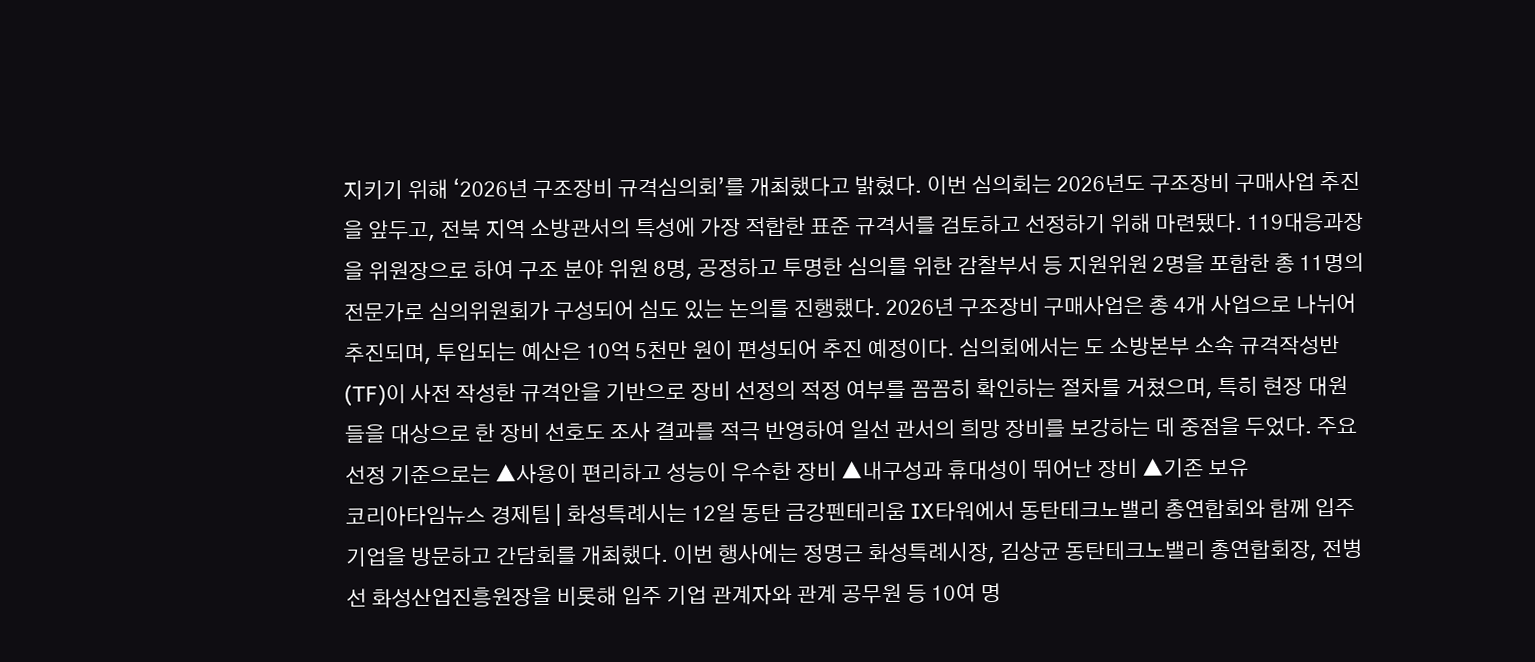지키기 위해 ‘2026년 구조장비 규격심의회’를 개최했다고 밝혔다. 이번 심의회는 2026년도 구조장비 구매사업 추진을 앞두고, 전북 지역 소방관서의 특성에 가장 적합한 표준 규격서를 검토하고 선정하기 위해 마련됐다. 119대응과장을 위원장으로 하여 구조 분야 위원 8명, 공정하고 투명한 심의를 위한 감찰부서 등 지원위원 2명을 포함한 총 11명의 전문가로 심의위원회가 구성되어 심도 있는 논의를 진행했다. 2026년 구조장비 구매사업은 총 4개 사업으로 나뉘어 추진되며, 투입되는 예산은 10억 5천만 원이 편성되어 추진 예정이다. 심의회에서는 도 소방본부 소속 규격작성반(TF)이 사전 작성한 규격안을 기반으로 장비 선정의 적정 여부를 꼼꼼히 확인하는 절차를 거쳤으며, 특히 현장 대원들을 대상으로 한 장비 선호도 조사 결과를 적극 반영하여 일선 관서의 희망 장비를 보강하는 데 중점을 두었다. 주요 선정 기준으로는 ▲사용이 편리하고 성능이 우수한 장비 ▲내구성과 휴대성이 뛰어난 장비 ▲기존 보유
코리아타임뉴스 경제팀 | 화성특례시는 12일 동탄 금강펜테리움 IX타워에서 동탄테크노밸리 총연합회와 함께 입주 기업을 방문하고 간담회를 개최했다. 이번 행사에는 정명근 화성특례시장, 김상균 동탄테크노밸리 총연합회장, 전병선 화성산업진흥원장을 비롯해 입주 기업 관계자와 관계 공무원 등 10여 명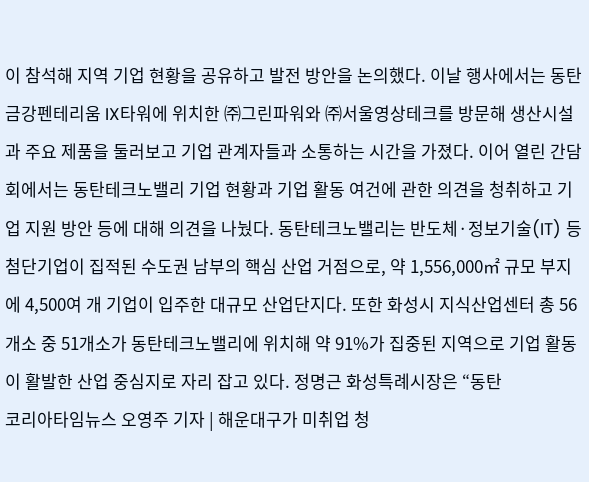이 참석해 지역 기업 현황을 공유하고 발전 방안을 논의했다. 이날 행사에서는 동탄 금강펜테리움 IX타워에 위치한 ㈜그린파워와 ㈜서울영상테크를 방문해 생산시설과 주요 제품을 둘러보고 기업 관계자들과 소통하는 시간을 가졌다. 이어 열린 간담회에서는 동탄테크노밸리 기업 현황과 기업 활동 여건에 관한 의견을 청취하고 기업 지원 방안 등에 대해 의견을 나눴다. 동탄테크노밸리는 반도체·정보기술(IT) 등 첨단기업이 집적된 수도권 남부의 핵심 산업 거점으로, 약 1,556,000㎡ 규모 부지에 4,500여 개 기업이 입주한 대규모 산업단지다. 또한 화성시 지식산업센터 총 56개소 중 51개소가 동탄테크노밸리에 위치해 약 91%가 집중된 지역으로 기업 활동이 활발한 산업 중심지로 자리 잡고 있다. 정명근 화성특례시장은 “동탄
코리아타임뉴스 오영주 기자 | 해운대구가 미취업 청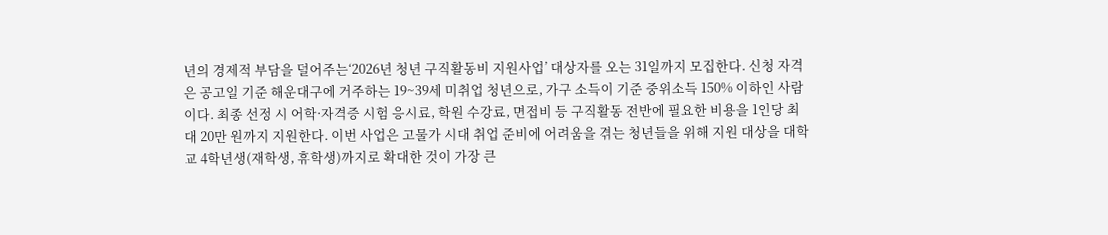년의 경제적 부담을 덜어주는‘2026년 청년 구직활동비 지원사업’ 대상자를 오는 31일까지 모집한다. 신청 자격은 공고일 기준 해운대구에 거주하는 19~39세 미취업 청년으로, 가구 소득이 기준 중위소득 150% 이하인 사람이다. 최종 선정 시 어학·자격증 시험 응시료, 학원 수강료, 면접비 등 구직활동 전반에 필요한 비용을 1인당 최대 20만 원까지 지원한다. 이번 사업은 고물가 시대 취업 준비에 어려움을 겪는 청년들을 위해 지원 대상을 대학교 4학년생(재학생, 휴학생)까지로 확대한 것이 가장 큰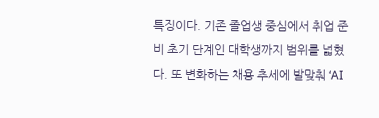특징이다. 기존 졸업생 중심에서 취업 준비 초기 단계인 대학생까지 범위를 넓혔다. 또 변화하는 채용 추세에 발맞춰 ‘AI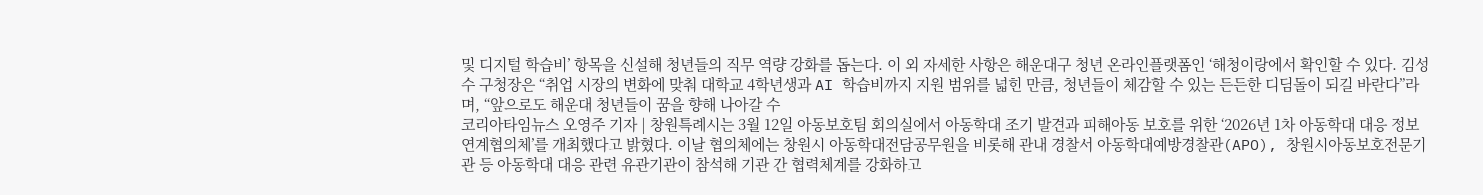및 디지털 학습비’ 항목을 신설해 청년들의 직무 역량 강화를 돕는다. 이 외 자세한 사항은 해운대구 청년 온라인플랫폼인 ‘해청이랑에서 확인할 수 있다. 김성수 구청장은 “취업 시장의 변화에 맞춰 대학교 4학년생과 AI 학습비까지 지원 범위를 넓힌 만큼, 청년들이 체감할 수 있는 든든한 디딤돌이 되길 바란다”라며, “앞으로도 해운대 청년들이 꿈을 향해 나아갈 수
코리아타임뉴스 오영주 기자 | 창원특례시는 3월 12일 아동보호팀 회의실에서 아동학대 조기 발견과 피해아동 보호를 위한 ‘2026년 1차 아동학대 대응 정보연계협의체’를 개최했다고 밝혔다. 이날 협의체에는 창원시 아동학대전담공무원을 비롯해 관내 경찰서 아동학대예방경찰관(APO), 창원시아동보호전문기관 등 아동학대 대응 관련 유관기관이 참석해 기관 간 협력체계를 강화하고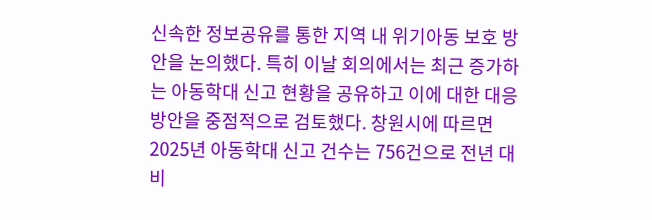신속한 정보공유를 통한 지역 내 위기아동 보호 방안을 논의했다. 특히 이날 회의에서는 최근 증가하는 아동학대 신고 현황을 공유하고 이에 대한 대응방안을 중점적으로 검토했다. 창원시에 따르면 2025년 아동학대 신고 건수는 756건으로 전년 대비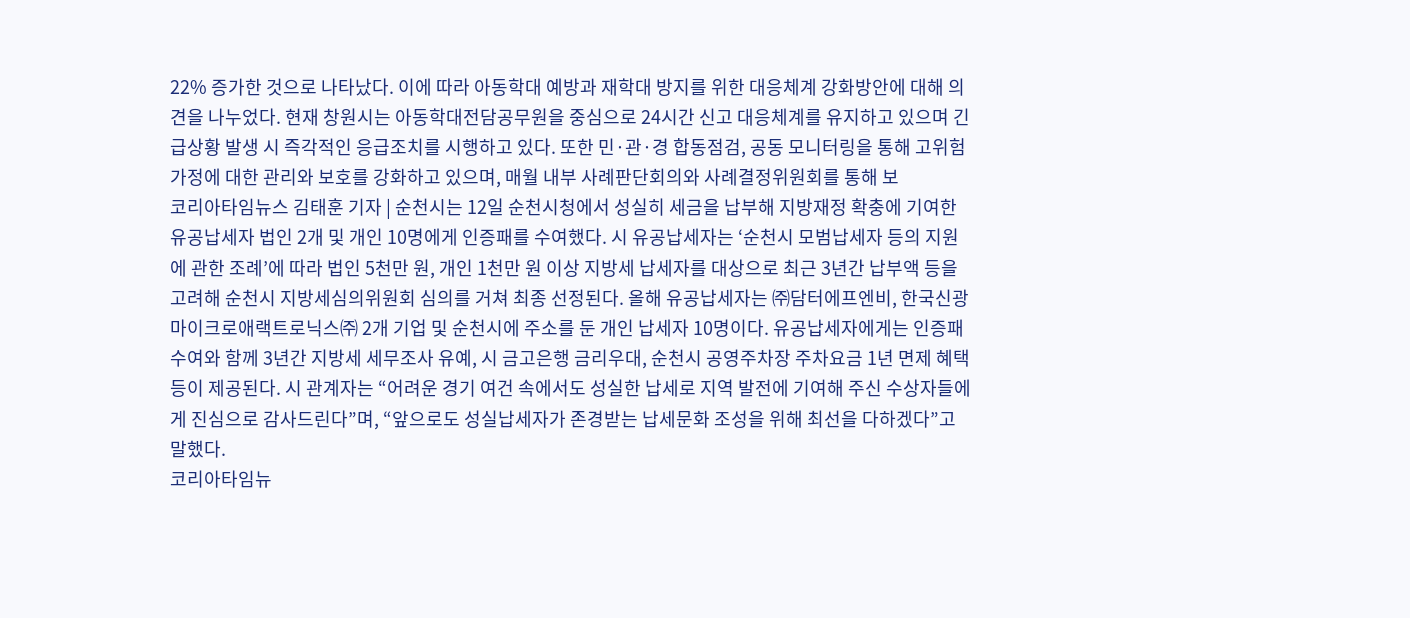22% 증가한 것으로 나타났다. 이에 따라 아동학대 예방과 재학대 방지를 위한 대응체계 강화방안에 대해 의견을 나누었다. 현재 창원시는 아동학대전담공무원을 중심으로 24시간 신고 대응체계를 유지하고 있으며 긴급상황 발생 시 즉각적인 응급조치를 시행하고 있다. 또한 민·관·경 합동점검, 공동 모니터링을 통해 고위험 가정에 대한 관리와 보호를 강화하고 있으며, 매월 내부 사례판단회의와 사례결정위원회를 통해 보
코리아타임뉴스 김태훈 기자 | 순천시는 12일 순천시청에서 성실히 세금을 납부해 지방재정 확충에 기여한 유공납세자 법인 2개 및 개인 10명에게 인증패를 수여했다. 시 유공납세자는 ‘순천시 모범납세자 등의 지원에 관한 조례’에 따라 법인 5천만 원, 개인 1천만 원 이상 지방세 납세자를 대상으로 최근 3년간 납부액 등을 고려해 순천시 지방세심의위원회 심의를 거쳐 최종 선정된다. 올해 유공납세자는 ㈜담터에프엔비, 한국신광마이크로애랙트로닉스㈜ 2개 기업 및 순천시에 주소를 둔 개인 납세자 10명이다. 유공납세자에게는 인증패 수여와 함께 3년간 지방세 세무조사 유예, 시 금고은행 금리우대, 순천시 공영주차장 주차요금 1년 면제 혜택 등이 제공된다. 시 관계자는 “어려운 경기 여건 속에서도 성실한 납세로 지역 발전에 기여해 주신 수상자들에게 진심으로 감사드린다”며, “앞으로도 성실납세자가 존경받는 납세문화 조성을 위해 최선을 다하겠다”고 말했다.
코리아타임뉴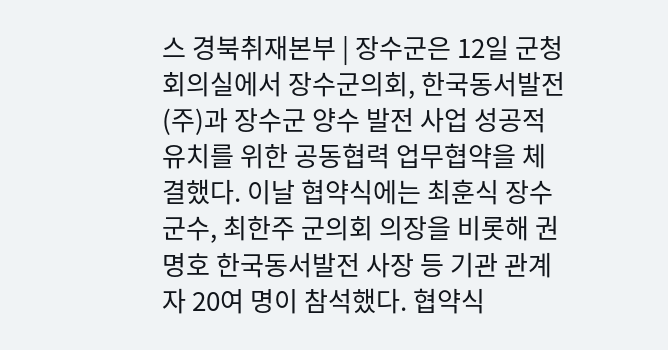스 경북취재본부 | 장수군은 12일 군청 회의실에서 장수군의회, 한국동서발전(주)과 장수군 양수 발전 사업 성공적 유치를 위한 공동협력 업무협약을 체결했다. 이날 협약식에는 최훈식 장수군수, 최한주 군의회 의장을 비롯해 권명호 한국동서발전 사장 등 기관 관계자 20여 명이 참석했다. 협약식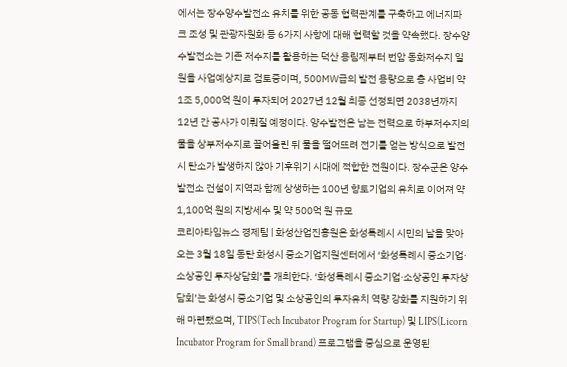에서는 장수양수발전소 유치를 위한 공동 협력관계를 구축하고 에너지파크 조성 및 관광자원화 등 6가지 사항에 대해 협력할 것을 약속했다. 장수양수발전소는 기존 저수지를 활용하는 덕산 용림제부터 번암 동화저수지 일원을 사업예상지로 검토중이며, 500㎿급의 발전 용량으로 총 사업비 약 1조 5,000억 원이 투자되어 2027년 12월 최종 선정되면 2038년까지 12년 간 공사가 이뤄질 예정이다. 양수발전은 남는 전력으로 하부저수지의 물을 상부저수지로 끌어올린 뒤 물을 떨어뜨려 전기를 얻는 방식으로 발전 시 탄소가 발생하지 않아 기후위기 시대에 적합한 전원이다. 장수군은 양수발전소 건설이 지역과 함께 상생하는 100년 향토기업의 유치로 이어져 약 1,100억 원의 지방세수 및 약 500억 원 규모
코리아타임뉴스 경제팀 | 화성산업진흥원은 화성특례시 시민의 날을 맞아 오는 3월 18일 동탄 화성시 중소기업지원센터에서 ‘화성특례시 중소기업·소상공인 투자상담회’를 개최한다. ‘화성특례시 중소기업·소상공인 투자상담회’는 화성시 중소기업 및 소상공인의 투자유치 역량 강화를 지원하기 위해 마련됐으며, TIPS(Tech Incubator Program for Startup) 및 LIPS(Licorn Incubator Program for Small brand) 프로그램을 중심으로 운영된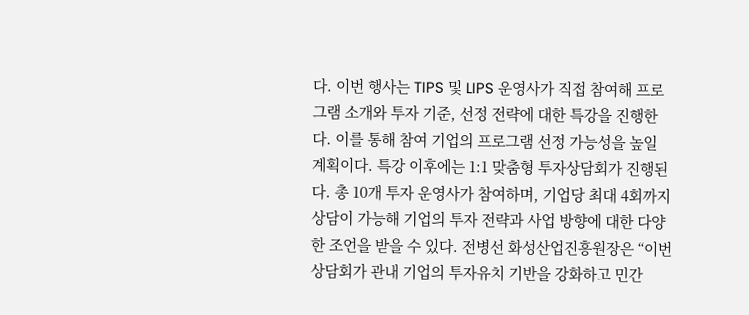다. 이번 행사는 TIPS 및 LIPS 운영사가 직접 참여해 프로그램 소개와 투자 기준, 선정 전략에 대한 특강을 진행한다. 이를 통해 참여 기업의 프로그램 선정 가능성을 높일 계획이다. 특강 이후에는 1:1 맞춤형 투자상담회가 진행된다. 총 10개 투자 운영사가 참여하며, 기업당 최대 4회까지 상담이 가능해 기업의 투자 전략과 사업 방향에 대한 다양한 조언을 받을 수 있다. 전병선 화성산업진흥원장은 “이번 상담회가 관내 기업의 투자유치 기반을 강화하고 민간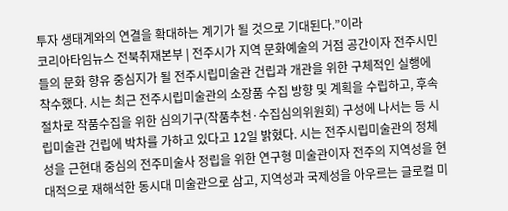투자 생태계와의 연결을 확대하는 계기가 될 것으로 기대된다.”이라
코리아타임뉴스 전북취재본부 | 전주시가 지역 문화예술의 거점 공간이자 전주시민들의 문화 향유 중심지가 될 전주시립미술관 건립과 개관을 위한 구체적인 실행에 착수했다. 시는 최근 전주시립미술관의 소장품 수집 방향 및 계획을 수립하고, 후속 절차로 작품수집을 위한 심의기구(작품추천·수집심의위원회) 구성에 나서는 등 시립미술관 건립에 박차를 가하고 있다고 12일 밝혔다. 시는 전주시립미술관의 정체성을 근현대 중심의 전주미술사 정립을 위한 연구형 미술관이자 전주의 지역성을 현대적으로 재해석한 동시대 미술관으로 삼고, 지역성과 국제성을 아우르는 글로컬 미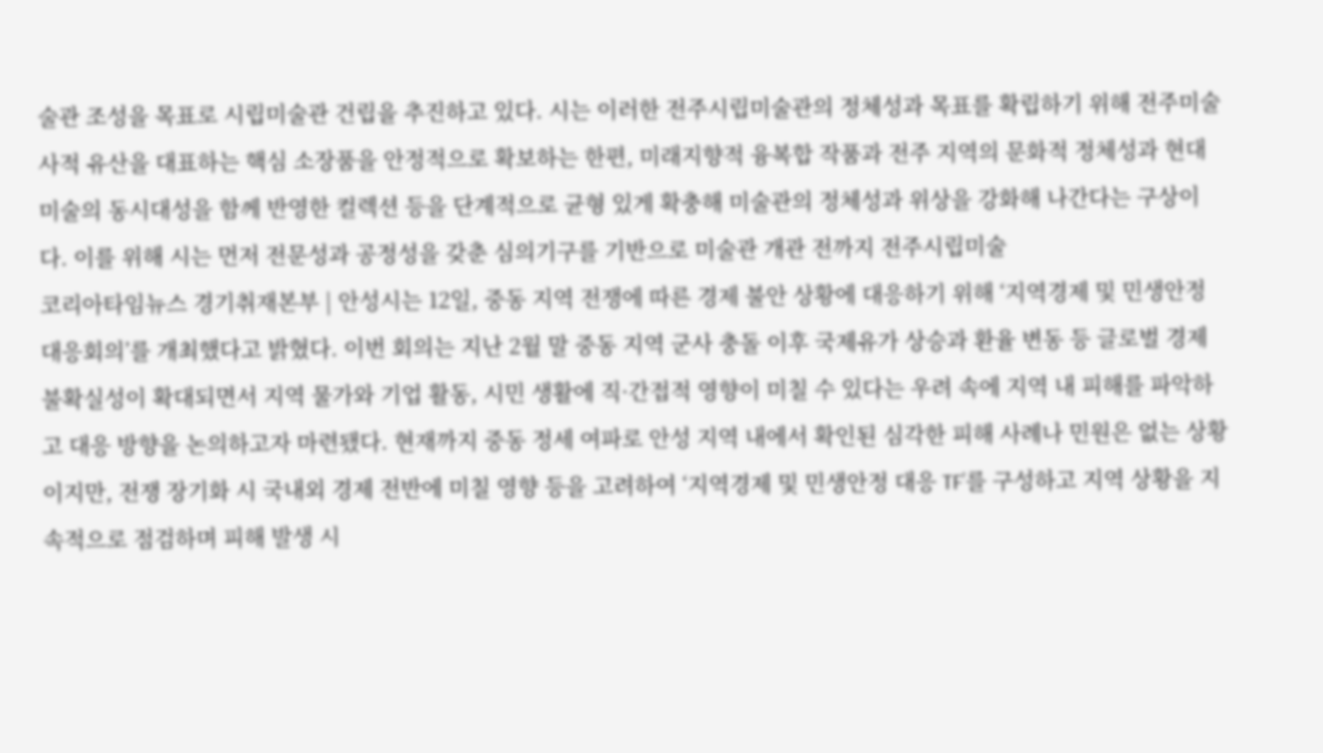술관 조성을 목표로 시립미술관 건립을 추진하고 있다. 시는 이러한 전주시립미술관의 정체성과 목표를 확립하기 위해 전주미술사적 유산을 대표하는 핵심 소장품을 안정적으로 확보하는 한편, 미래지향적 융복합 작품과 전주 지역의 문화적 정체성과 현대미술의 동시대성을 함께 반영한 컬렉션 등을 단계적으로 균형 있게 확충해 미술관의 정체성과 위상을 강화해 나간다는 구상이다. 이를 위해 시는 먼저 전문성과 공정성을 갖춘 심의기구를 기반으로 미술관 개관 전까지 전주시립미술
코리아타임뉴스 경기취재본부 | 안성시는 12일, 중동 지역 전쟁에 따른 경제 불안 상황에 대응하기 위해 ‘지역경제 및 민생안정 대응회의’를 개최했다고 밝혔다. 이번 회의는 지난 2월 말 중동 지역 군사 충돌 이후 국제유가 상승과 환율 변동 등 글로벌 경제 불확실성이 확대되면서 지역 물가와 기업 활동, 시민 생활에 직·간접적 영향이 미칠 수 있다는 우려 속에 지역 내 피해를 파악하고 대응 방향을 논의하고자 마련됐다. 현재까지 중동 정세 여파로 안성 지역 내에서 확인된 심각한 피해 사례나 민원은 없는 상황이지만, 전쟁 장기화 시 국내외 경제 전반에 미칠 영향 등을 고려하여 ‘지역경제 및 민생안정 대응 TF’를 구성하고 지역 상황을 지속적으로 점검하며 피해 발생 시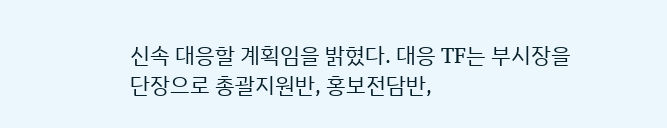신속 대응할 계획임을 밝혔다. 대응 TF는 부시장을 단장으로 총괄지원반, 홍보전담반,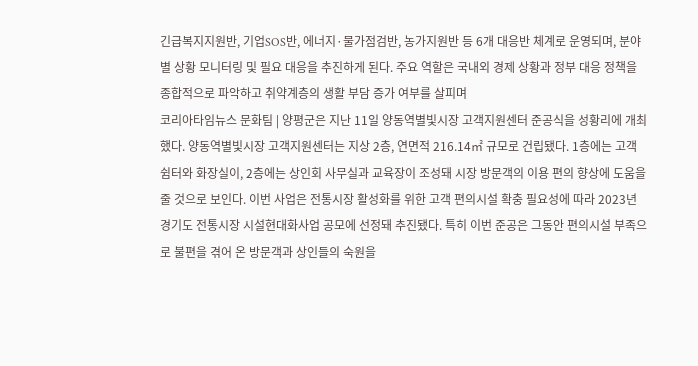긴급복지지원반, 기업SOS반, 에너지·물가점검반, 농가지원반 등 6개 대응반 체계로 운영되며, 분야별 상황 모니터링 및 필요 대응을 추진하게 된다. 주요 역할은 국내외 경제 상황과 정부 대응 정책을 종합적으로 파악하고 취약계층의 생활 부담 증가 여부를 살피며
코리아타임뉴스 문화팀 | 양평군은 지난 11일 양동역별빛시장 고객지원센터 준공식을 성황리에 개최했다. 양동역별빛시장 고객지원센터는 지상 2층, 연면적 216.14㎡ 규모로 건립됐다. 1층에는 고객 쉼터와 화장실이, 2층에는 상인회 사무실과 교육장이 조성돼 시장 방문객의 이용 편의 향상에 도움을 줄 것으로 보인다. 이번 사업은 전통시장 활성화를 위한 고객 편의시설 확충 필요성에 따라 2023년 경기도 전통시장 시설현대화사업 공모에 선정돼 추진됐다. 특히 이번 준공은 그동안 편의시설 부족으로 불편을 겪어 온 방문객과 상인들의 숙원을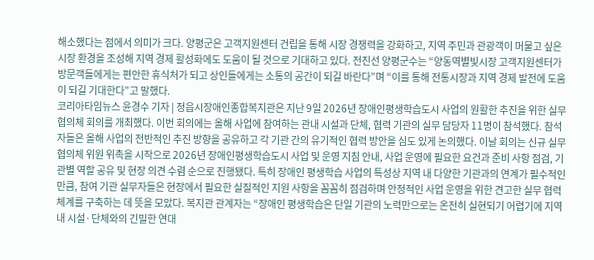해소했다는 점에서 의미가 크다. 양평군은 고객지원센터 건립을 통해 시장 경쟁력을 강화하고, 지역 주민과 관광객이 머물고 싶은 시장 환경을 조성해 지역 경제 활성화에도 도움이 될 것으로 기대하고 있다. 전진선 양평군수는 “양동역별빛시장 고객지원센터가 방문객들에게는 편안한 휴식처가 되고 상인들에게는 소통의 공간이 되길 바란다”며 “이를 통해 전통시장과 지역 경제 발전에 도움이 되길 기대한다”고 말했다.
코리아타임뉴스 윤경수 기자 | 정읍시장애인종합복지관은 지난 9일 2026년 장애인평생학습도시 사업의 원활한 추진을 위한 실무협의체 회의를 개최했다. 이번 회의에는 올해 사업에 참여하는 관내 시설과 단체, 협력 기관의 실무 담당자 11명이 참석했다. 참석자들은 올해 사업의 전반적인 추진 방향을 공유하고 각 기관 간의 유기적인 협력 방안을 심도 있게 논의했다. 이날 회의는 신규 실무협의체 위원 위촉을 시작으로 2026년 장애인평생학습도시 사업 및 운영 지침 안내, 사업 운영에 필요한 요건과 준비 사항 점검, 기관별 역할 공유 및 현장 의견 수렴 순으로 진행됐다. 특히 장애인 평생학습 사업의 특성상 지역 내 다양한 기관과의 연계가 필수적인 만큼, 참여 기관 실무자들은 현장에서 필요한 실질적인 지원 사항을 꼼꼼히 점검하며 안정적인 사업 운영을 위한 견고한 실무 협력 체계를 구축하는 데 뜻을 모았다. 복지관 관계자는 “장애인 평생학습은 단일 기관의 노력만으로는 온전히 실현되기 어렵기에 지역 내 시설·단체와의 긴밀한 연대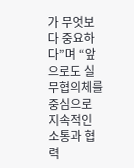가 무엇보다 중요하다”며 “앞으로도 실무협의체를 중심으로 지속적인 소통과 협력